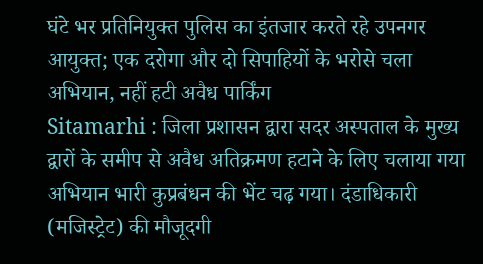घंटे भर प्रतिनियुक्त पुलिस का इंतजार करते रहे उपनगर आयुक्त; एक दरोगा और दो सिपाहियों के भरोसे चला अभियान, नहीं हटी अवैध पार्किंग
Sitamarhi : जिला प्रशासन द्वारा सदर अस्पताल के मुख्य द्वारों के समीप से अवैध अतिक्रमण हटाने के लिए चलाया गया अभियान भारी कुप्रबंधन की भेंट चढ़ गया। दंडाधिकारी (मजिस्ट्रेट) की मौजूदगी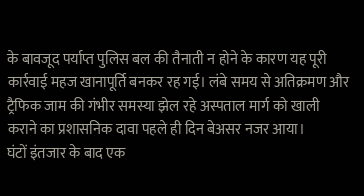के बावजूद पर्याप्त पुलिस बल की तैनाती न होने के कारण यह पूरी कार्रवाई महज खानापूर्ति बनकर रह गई। लंबे समय से अतिक्रमण और ट्रैफिक जाम की गंभीर समस्या झेल रहे अस्पताल मार्ग को खाली कराने का प्रशासनिक दावा पहले ही दिन बेअसर नजर आया।
घंटों इंतजार के बाद एक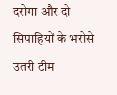दरोगा और दो सिपाहियों के भरोसे उतरी टीम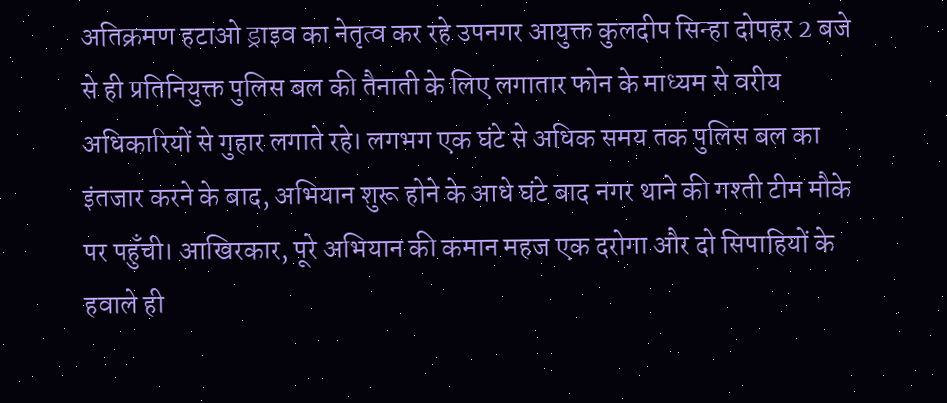अतिक्रमण हटाओ ड्राइव का नेतृत्व कर रहे उपनगर आयुक्त कुलदीप सिन्हा दोपहर 2 बजे से ही प्रतिनियुक्त पुलिस बल की तैनाती के लिए लगातार फोन के माध्यम से वरीय अधिकारियों से गुहार लगाते रहे। लगभग एक घंटे से अधिक समय तक पुलिस बल का इंतजार करने के बाद, अभियान शुरू होने के आधे घंटे बाद नगर थाने की गश्ती टीम मौके पर पहुँची। आखिरकार, पूरे अभियान की कमान महज एक दरोगा और दो सिपाहियों के हवाले ही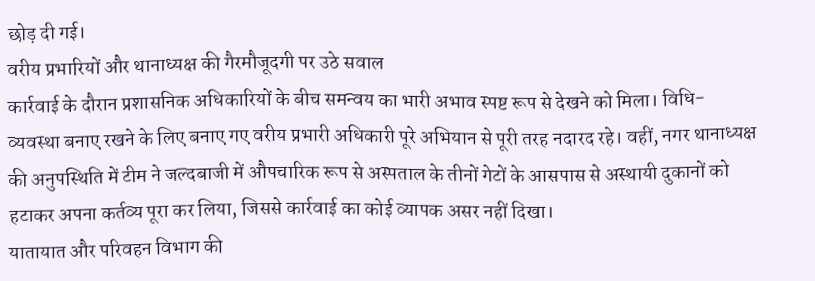छोड़ दी गई।
वरीय प्रभारियों और थानाध्यक्ष की गैरमौजूदगी पर उठे सवाल
कार्रवाई के दौरान प्रशासनिक अधिकारियों के बीच समन्वय का भारी अभाव स्पष्ट रूप से देखने को मिला। विधि-व्यवस्था बनाए रखने के लिए बनाए गए वरीय प्रभारी अधिकारी पूरे अभियान से पूरी तरह नदारद रहे। वहीं, नगर थानाध्यक्ष की अनुपस्थिति में टीम ने जल्दबाजी में औपचारिक रूप से अस्पताल के तीनों गेटों के आसपास से अस्थायी दुकानों को हटाकर अपना कर्तव्य पूरा कर लिया, जिससे कार्रवाई का कोई व्यापक असर नहीं दिखा।
यातायात और परिवहन विभाग की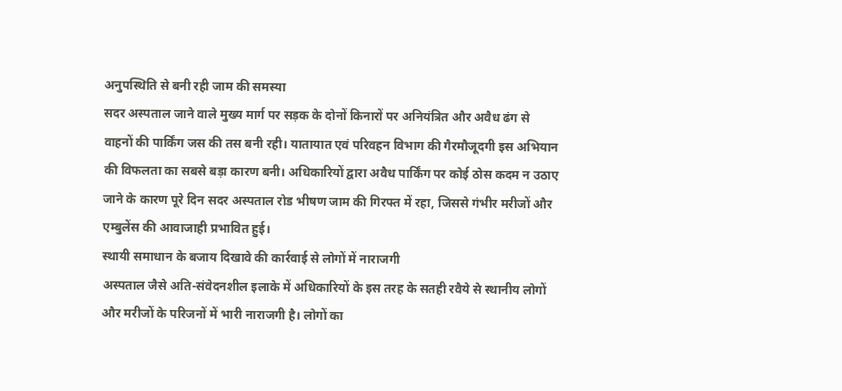अनुपस्थिति से बनी रही जाम की समस्या
सदर अस्पताल जाने वाले मुख्य मार्ग पर सड़क के दोनों किनारों पर अनियंत्रित और अवैध ढंग से वाहनों की पार्किंग जस की तस बनी रही। यातायात एवं परिवहन विभाग की गैरमौजूदगी इस अभियान की विफलता का सबसे बड़ा कारण बनी। अधिकारियों द्वारा अवैध पार्किंग पर कोई ठोस कदम न उठाए जाने के कारण पूरे दिन सदर अस्पताल रोड भीषण जाम की गिरफ्त में रहा, जिससे गंभीर मरीजों और एम्बुलेंस की आवाजाही प्रभावित हुई।
स्थायी समाधान के बजाय दिखावे की कार्रवाई से लोगों में नाराजगी
अस्पताल जैसे अति-संवेदनशील इलाके में अधिकारियों के इस तरह के सतही रवैये से स्थानीय लोगों और मरीजों के परिजनों में भारी नाराजगी है। लोगों का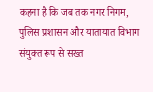कहना है कि जब तक नगर निगम, पुलिस प्रशासन और यातायात विभाग संयुक्त रूप से सख्त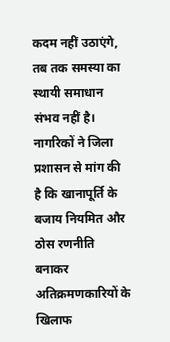कदम नहीं उठाएंगे, तब तक समस्या का स्थायी समाधान संभव नहीं है। नागरिकों ने जिला प्रशासन से मांग की है कि खानापूर्ति के बजाय नियमित और ठोस रणनीति बनाकर अतिक्रमणकारियों के खिलाफ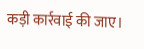कड़ी कार्रवाई की जाए।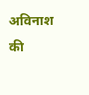अविनाश की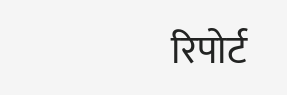रिपोर्ट